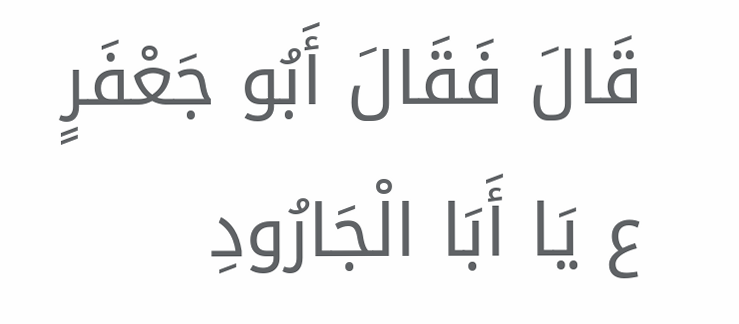قَالَ فَقَالَ أَبُو جَعْفَرٍ ع يَا أَبَا الْجَارُودِ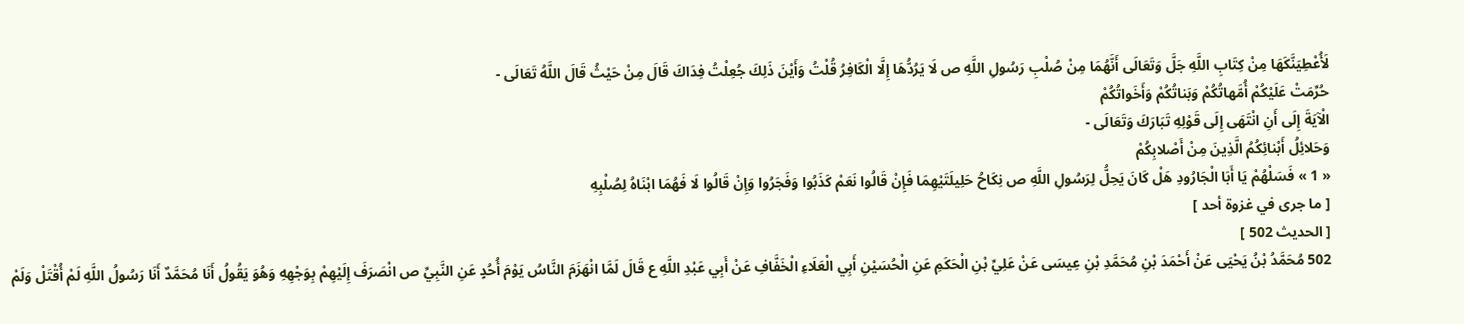لَأُعْطِيَنَّكَهَا مِنْ كِتَابِ اللَّهِ جَلَّ وَتَعَالَى أَنَّهُمَا مِنْ صُلْبِ رَسُولِ اللَّهِ ص لَا يَرُدُّهَا إِلَّا الْكَافِرُ قُلْتُ وَأَيْنَ ذَلِكَ جُعِلْتُ فِدَاكَ قَالَ مِنْ حَيْثُ قَالَ اللَّهُ تَعَالَى -
حُرِّمَتْ عَلَيْكُمْ أُمَّهاتُكُمْ وَبَناتُكُمْ وَأَخَواتُكُمْ
الْآيَةَ إِلَى أَنِ انْتَهَى إِلَى قَوْلِهِ تَبَارَكَ وَتَعَالَى -
وَحَلائِلُ أَبْنائِكُمُ الَّذِينَ مِنْ أَصْلابِكُمْ
« 1 » فَسَلْهُمْ يَا أَبَا الْجَارُودِ هَلْ كَانَ يَحِلُّ لِرَسُولِ اللَّهِ ص نِكَاحُ حَلِيلَتَيْهِمَا فَإِنْ قَالُوا نَعَمْ كَذَبُوا وَفَجَرُوا وَإِنْ قَالُوا لَا فَهُمَا ابْنَاهُ لِصُلْبِهِ
[ ما جرى في غزوة أحد ]
[ الحديث 502 ]
502 مُحَمَّدُ بْنُ يَحْيَى عَنْ أَحْمَدَ بْنِ مُحَمَّدِ بْنِ عِيسَى عَنْ عَلِيِّ بْنِ الْحَكَمِ عَنِ الْحُسَيْنِ أَبِي الْعَلَاءِ الْخَفَّافِ عَنْ أَبِي عَبْدِ اللَّهِ ع قَالَ لَمَّا انْهَزَمَ النَّاسُ يَوْمَ أُحُدٍ عَنِ النَّبِيِّ ص انْصَرَفَ إِلَيْهِمْ بِوَجْهِهِ وَهُوَ يَقُولُ أَنَا مُحَمَّدٌ أَنَا رَسُولُ اللَّهِ لَمْ أُقْتَلْ وَلَمْ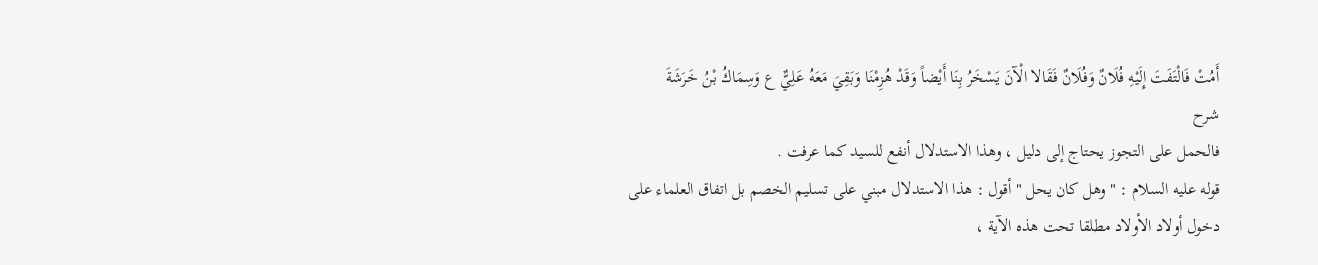أَمُتْ فَالْتَفَتَ إِلَيْهِ فُلَانٌ وَفُلَانٌ فَقَالا الْآنَ يَسْخَرُ بِنَا أَيْضاً وَقَدْ هُزِمْنَا وَبَقِيَ مَعَهُ عَلِيٌّ ع وَسِمَاكُ بْنُ خَرَشَةَ
شرح
فالحمل على التجوز يحتاج إلى دليل ، وهذا الاستدلال أنفع للسيد كما عرفت .
قوله عليه السلام : " وهل كان يحل " أقول : هذا الاستدلال مبني على تسليم الخصم بل اتفاق العلماء على دخول أولاد الأولاد مطلقا تحت هذه الآية ،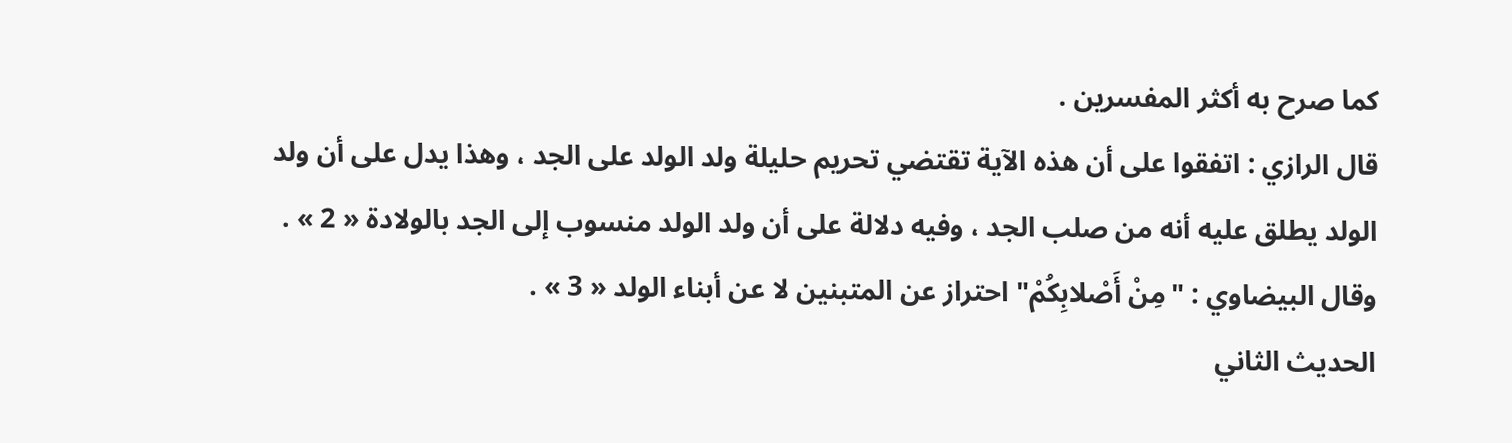كما صرح به أكثر المفسرين .
قال الرازي : اتفقوا على أن هذه الآية تقتضي تحريم حليلة ولد الولد على الجد ، وهذا يدل على أن ولد الولد يطلق عليه أنه من صلب الجد ، وفيه دلالة على أن ولد الولد منسوب إلى الجد بالولادة « 2 » .
وقال البيضاوي : "مِنْ أَصْلابِكُمْ" احتراز عن المتبنين لا عن أبناء الولد « 3 » .
الحديث الثاني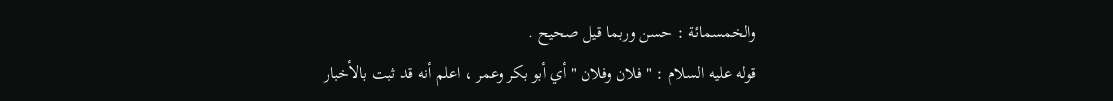والخمسمائة : حسن وربما قيل صحيح .
قوله عليه السلام : " فلان وفلان " أي أبو بكر وعمر ، اعلم أنه قد ثبت بالأخبار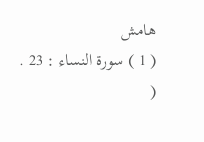هامش
( 1 ) سورة النساء : 23 .
(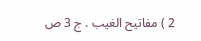2 ) مفاتيح الغيب . ج 3 ص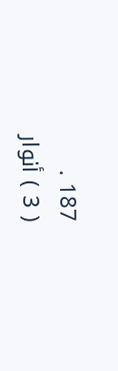187 .
( 3 ) أنوار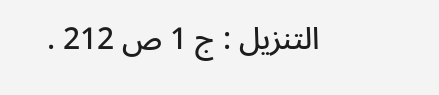التنزيل : ج 1 ص 212 .